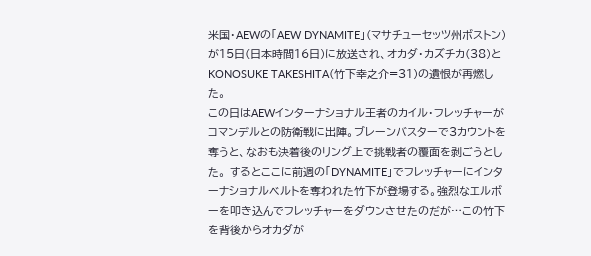米国・AEWの「AEW DYNAMITE」(マサチューセッツ州ボストン)が15日(日本時間16日)に放送され、オカダ・カズチカ(38)とKONOSUKE TAKESHITA(竹下幸之介=31)の遺恨が再燃した。
この日はAEWインターナショナル王者のカイル・フレッチャーがコマンデルとの防衛戦に出陣。ブレーンバスターで3カウントを奪うと、なおも決着後のリング上で挑戦者の覆面を剥ごうとした。 するとここに前週の「DYNAMITE」でフレッチャーにインターナショナルベルトを奪われた竹下が登場する。強烈なエルボーを叩き込んでフレッチャーをダウンさせたのだが…この竹下を背後からオカダが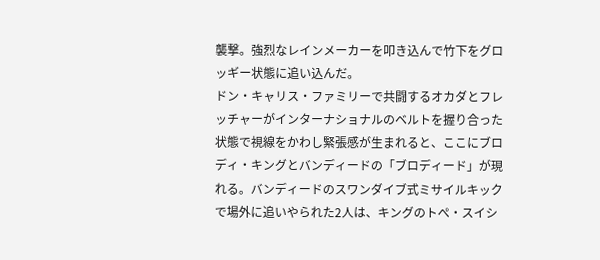襲撃。強烈なレインメーカーを叩き込んで竹下をグロッギー状態に追い込んだ。
ドン・キャリス・ファミリーで共闘するオカダとフレッチャーがインターナショナルのベルトを握り合った状態で視線をかわし緊張感が生まれると、ここにブロディ・キングとバンディードの「ブロディード」が現れる。バンディードのスワンダイブ式ミサイルキックで場外に追いやられた2人は、キングのトぺ・スイシ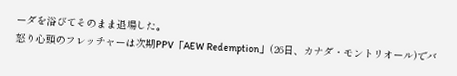ーダを浴びてそのまま退場した。
怒り心頭のフレッチャーは次期PPV「AEW Redemption」(26日、カナダ・モントリオール)でバ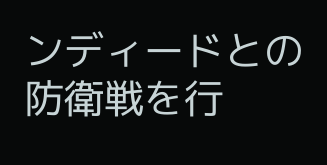ンディードとの防衛戦を行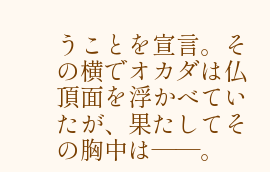うことを宣言。その横でオカダは仏頂面を浮かべていたが、果たしてその胸中は――。